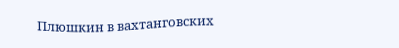Плюшкин в вахтанговских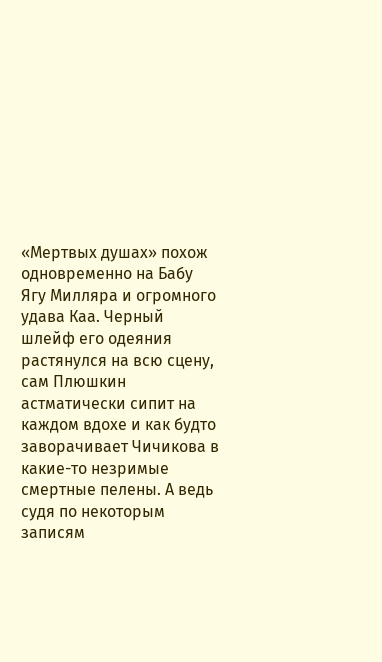«Мертвых душах» похож одновременно на Бабу Ягу Милляра и огромного удава Каа. Черный шлейф его одеяния растянулся на всю сцену, сам Плюшкин астматически сипит на каждом вдохе и как будто заворачивает Чичикова в какие-то незримые смертные пелены. А ведь судя по некоторым записям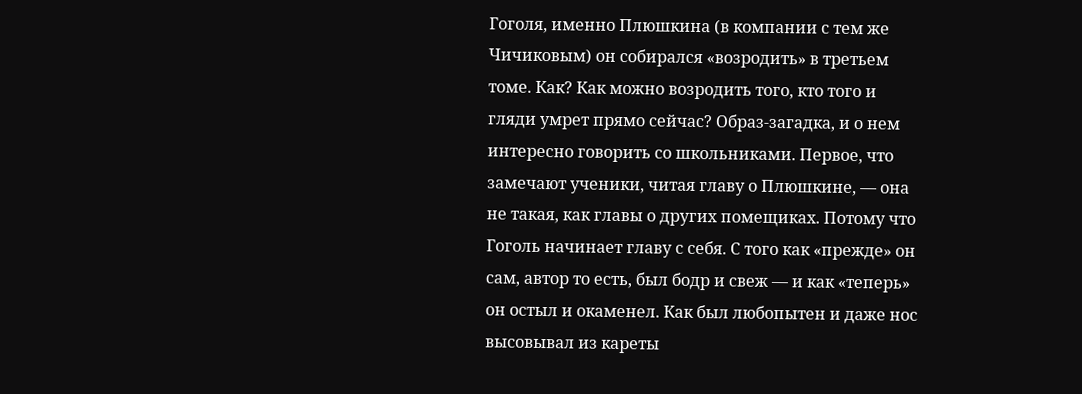Гоголя, именно Плюшкина (в компании с тем же Чичиковым) он собирался «возродить» в третьем томе. Как? Как можно возродить того, кто того и гляди умрет прямо сейчас? Образ-загадка, и о нем интересно говорить со школьниками. Первое, что замечают ученики, читая главу о Плюшкине, — она не такая, как главы о других помещиках. Потому что Гоголь начинает главу с себя. С того как «прежде» он сам, автор то есть, был бодр и свеж — и как «теперь» он остыл и окаменел. Как был любопытен и даже нос высовывал из кареты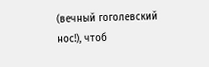(вечный гоголевский нос!), чтоб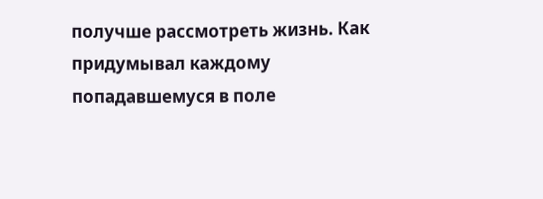получше рассмотреть жизнь. Как придумывал каждому попадавшемуся в поле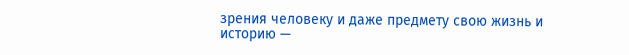зрения человеку и даже предмету свою жизнь и историю —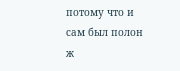потому что и сам был полон ж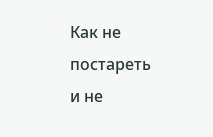Как не постареть и не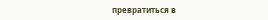превратиться в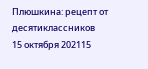Плюшкина: рецепт от десятиклассников
15 октября 202115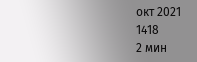окт 2021
1418
2 мин